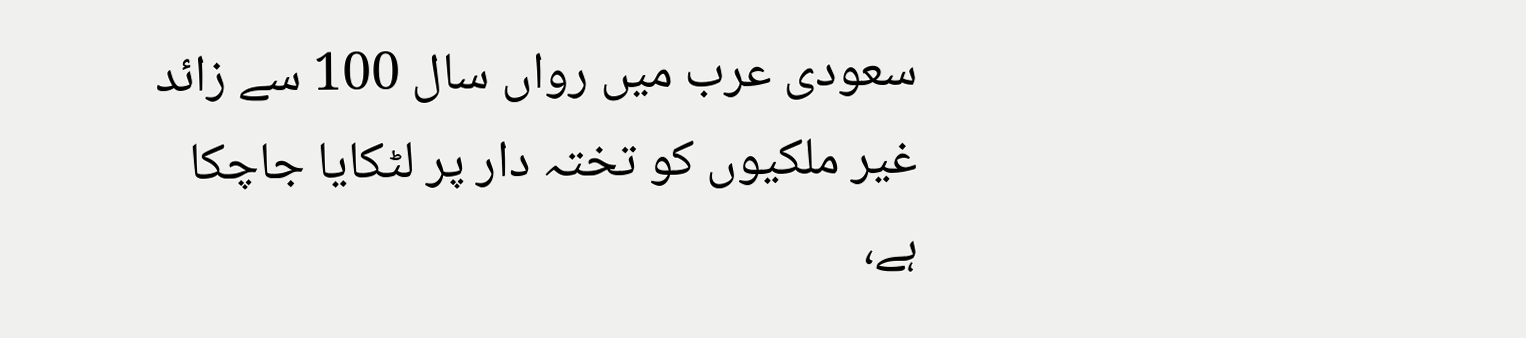سعودی عرب میں رواں سال 100 سے زائد غیر ملکیوں کو تختہ دار پر لٹکایا جاچکا ہے،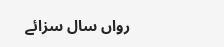رواں سال سزائے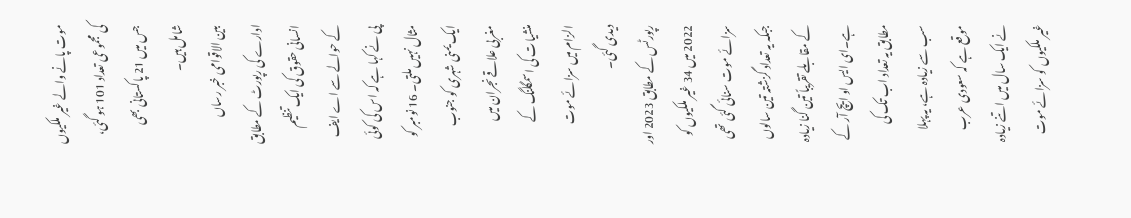موت پانے والے غیر ملکیوں کی مجموعی تعداد 101 ہو گئی، جس میں 21 پاکستانی بھی شامل ہیں۔
بین الاقوامی خبر رساں ادارے کی رپورٹ کے مطابق انسانی حقوق کی ایک تنظیم کے حوالے سے اے ایف پی نے کہا ہے کہ اس کی کوئی مثال نہیں ملتی۔ 16 نومبر کو ایک یمنی شہری کو جنوب مغربی علاقے نجران میں منشیات کی اسمگلنگ کے الزام میں سزائے موت دیدی گئی۔
رپورٹس کے مطابق 2023 اور 2022 میں 34 غیر ملکیوں کو سزائے موت سنائی گئی تھی جبکہ یہ تعداد گزشتہ تین سالوں کے مقابلے تقریباً تین گنا زیادہ ہے۔ای ایس او ایچ آر کے مطابق یہ تعداد اب تک کی سب سے زیادہ ہے، یہ پہلا موقع ہے کہ سعودی عرب نے ایک سال میں اتنے زیادہ غیر ملکیوں کو سزائے موت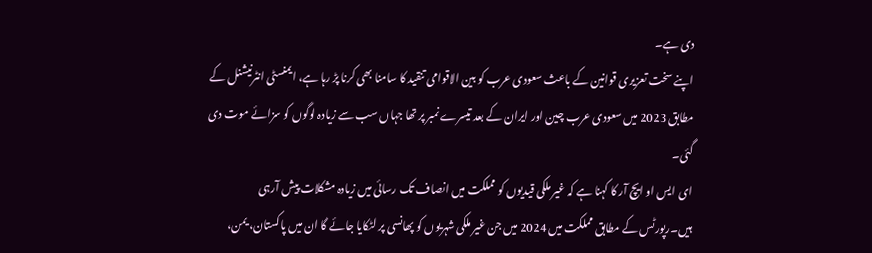دی ہے۔
اپنے سخت تعزیری قوانین کے باعث سعودی عرب کو بین الاقوامی تنقید کا سامنا بھی کرنا پڑ رہا ہے، ایمنسٹی انٹرنیشنل کے مطابق 2023 میں سعودی عرب چین اور ایران کے بعد تیسرے نمبر پر تھا جہاں سب سے زیادہ لوگوں کو سزائے موت دی گئی۔
ای ایس او ایچ آر کا کہنا ہے کہ غیر ملکی قیدیوں کو مملکت میں انصاف تک رسائی میں زیادہ مشکلات پیش آرہی ہیں۔رپورٹس کے مطابق مملکت میں 2024 میں جن غیر ملکی شہریوں کو پھانسی پر لٹکایا جائے گا ان میں پاکستان، یمن،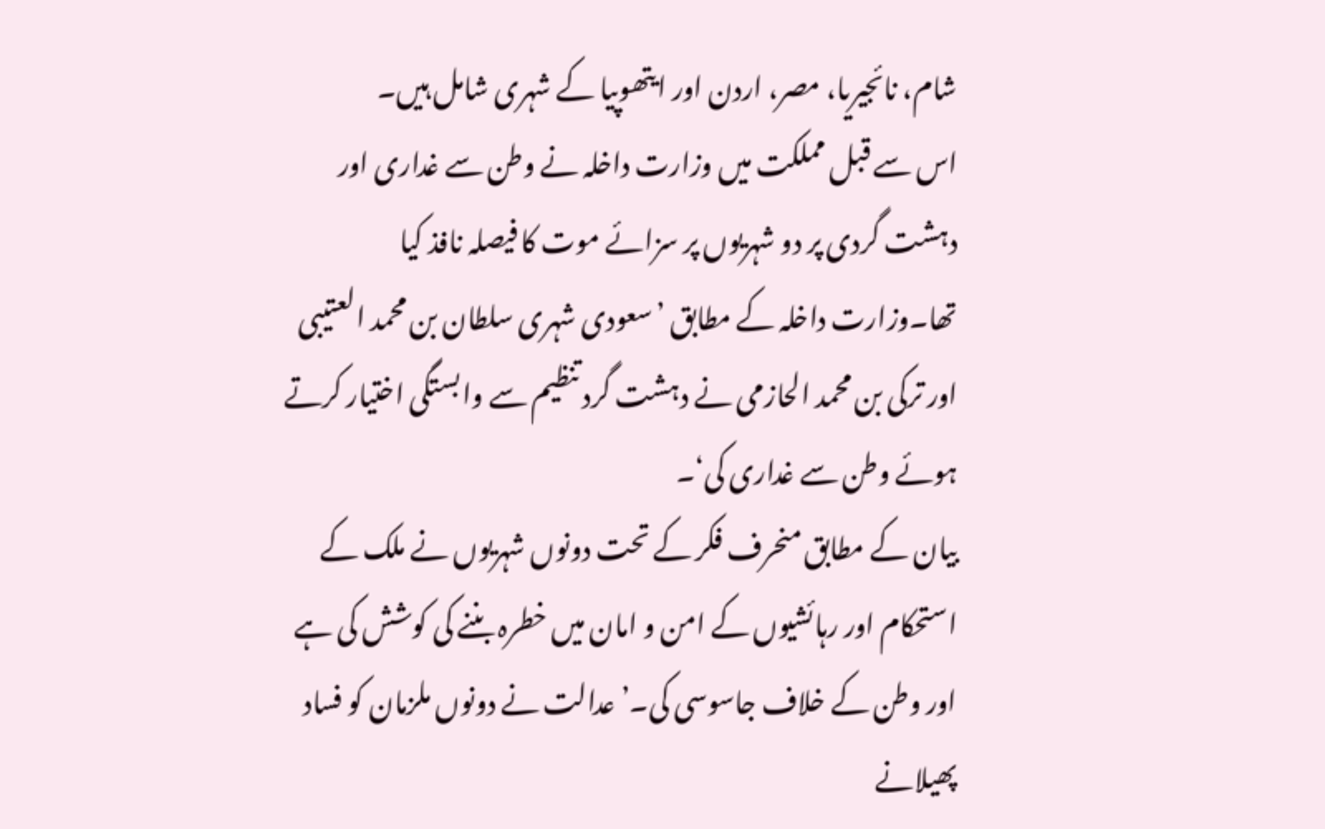شام، نائجیریا، مصر، اردن اور ایتھوپیا کے شہری شامل ہیں۔
اس سے قبل مملکت میں وزارت داخلہ نے وطن سے غداری اور دہشت گردی پر دو شہریوں پر سزائے موت کا فیصلہ نافذ کیا تھا۔وزارت داخلہ کے مطابق ’سعودی شہری سلطان بن محمد العتیبی اور ترکی بن محمد الحازمی نے دہشت گرد تنظیم سے وابستگی اختیار کرتے ہوئے وطن سے غداری کی‘۔
بیان کے مطابق منحرف فکر کے تحت دونوں شہریوں نے ملک کے استحکام اور رہائشیوں کے امن و امان میں خطرہ بننے کی کوشش کی ہے اور وطن کے خلاف جاسوسی کی۔’عدالت نے دونوں ملزمان کو فساد پھیلانے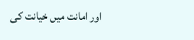اور امانت میں خیانت کی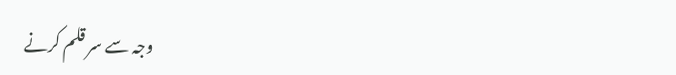وجہ سے سر قلم کرنے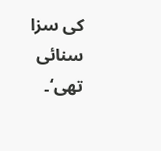کی سزا سنائی تھی‘۔